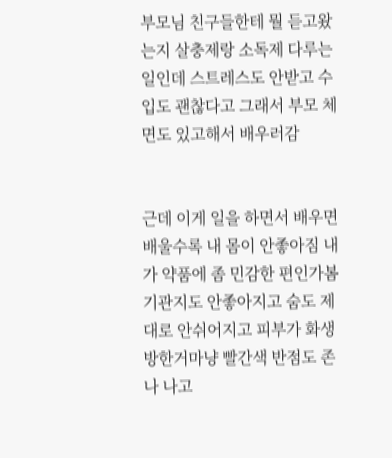부모님 친구들한테 뭘 듣고왔는지 살충제랑 소독제 다루는일인데 스트레스도 안받고 수입도 괜찮다고 그래서 부모 체면도 있고해서 배우러감


근데 이게 일을 하면서 배우면 배울수록 내 몸이 안좋아짐 내가 약품에 좀 민감한 편인가봄 기관지도 안좋아지고 숨도 제대로 안쉬어지고 피부가 화생방한거마냥 빨간색 반점도 존나 나고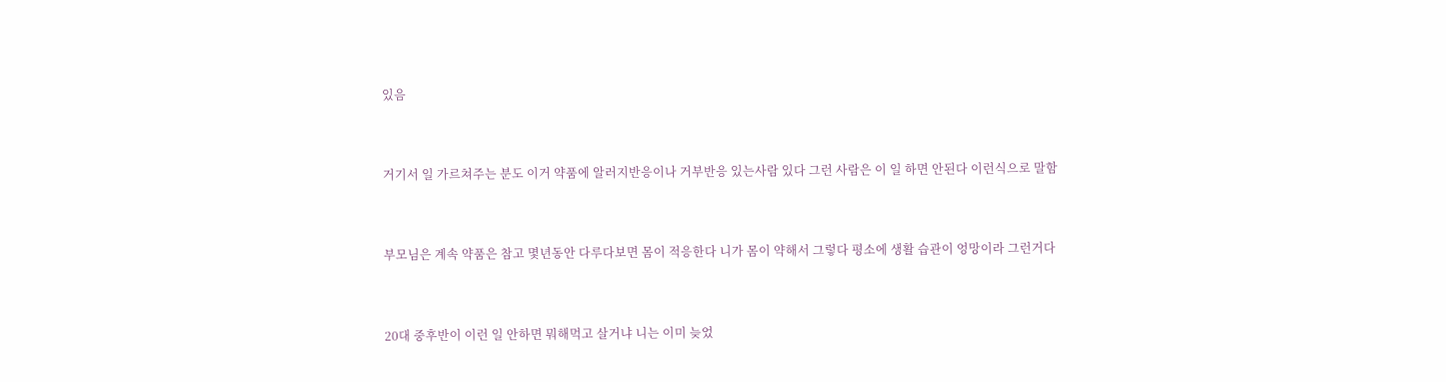있음


거기서 일 가르쳐주는 분도 이거 약품에 알러지반응이나 거부반응 있는사람 있다 그런 사람은 이 일 하면 안된다 이런식으로 말함


부모님은 계속 약품은 참고 몇년동안 다루다보면 몸이 적응한다 니가 몸이 약해서 그렇다 평소에 생활 습관이 엉망이라 그런거다


20대 중후반이 이런 일 안하면 뭐해먹고 살거냐 니는 이미 늦었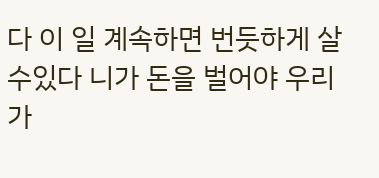다 이 일 계속하면 번듯하게 살수있다 니가 돈을 벌어야 우리가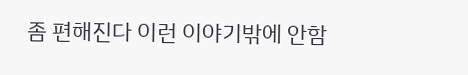좀 편해진다 이런 이야기밖에 안함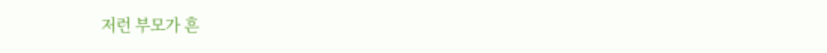저런 부모가 흔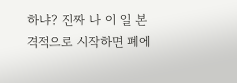하냐? 진짜 나 이 일 본격적으로 시작하면 폐에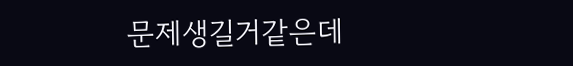문제생길거같은데